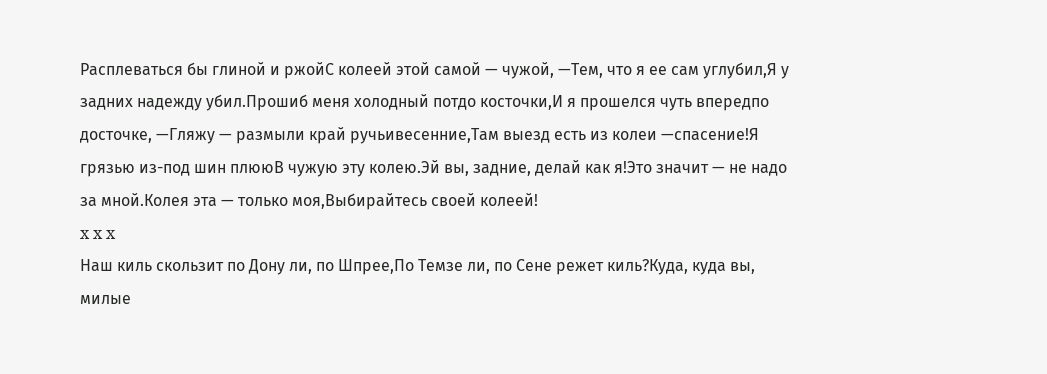Расплеваться бы глиной и ржойС колеей этой самой — чужой, —Тем, что я ее сам углубил,Я у задних надежду убил.Прошиб меня холодный потдо косточки,И я прошелся чуть впередпо досточке, —Гляжу — размыли край ручьивесенние,Там выезд есть из колеи —спасение!Я грязью из-под шин плююВ чужую эту колею.Эй вы, задние, делай как я!Это значит — не надо за мной.Колея эта — только моя,Выбирайтесь своей колеей!
x x x
Наш киль скользит по Дону ли, по Шпрее,По Темзе ли, по Сене режет киль?Куда, куда вы, милые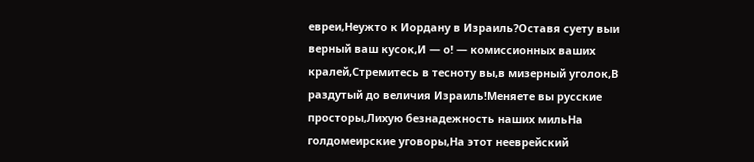евреи,Неужто к Иордану в Израиль?Оставя суету выи верный ваш кусок,И — о! — комиссионных ваших кралей,Стремитесь в тесноту вы,в мизерный уголок,В раздутый до величия Израиль!Меняете вы русские просторы,Лихую безнадежность наших мильНа голдомеирские уговоры,На этот нееврейский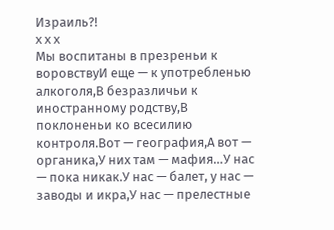Израиль?!
x x x
Мы воспитаны в презреньи к воровствуИ еще — к употребленью алкоголя,В безразличьи к иностранному родству,В поклоненьи ко всесилию контроля.Вот — география,А вот — органика,У них там — мафия…У нас — пока никак.У нас — балет, у нас — заводы и икра,У нас — прелестные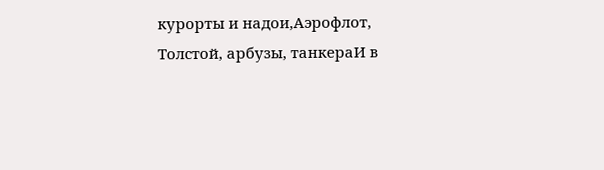курорты и надои,Аэрофлот, Толстой, арбузы, танкераИ в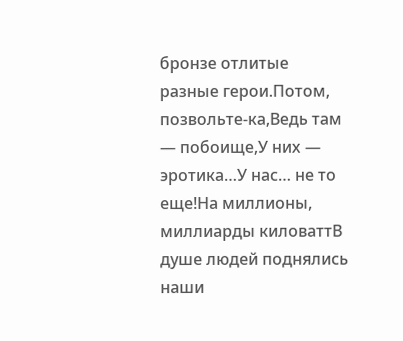бронзе отлитые разные герои.Потом, позвольте-ка,Ведь там — побоище,У них — эротика…У нас… не то еще!На миллионы, миллиарды киловаттВ душе людей поднялись наши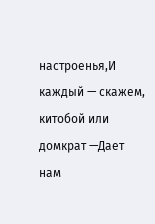настроенья,И каждый — скажем, китобой или домкрат —Дает нам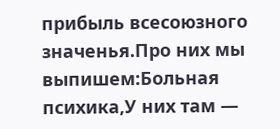прибыль всесоюзного значенья.Про них мы выпишем:Больная психика,У них там —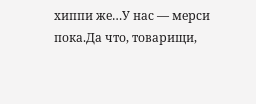хиппи же…У нас — мерси пока.Да что, товарищи,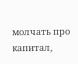молчать про капитал,